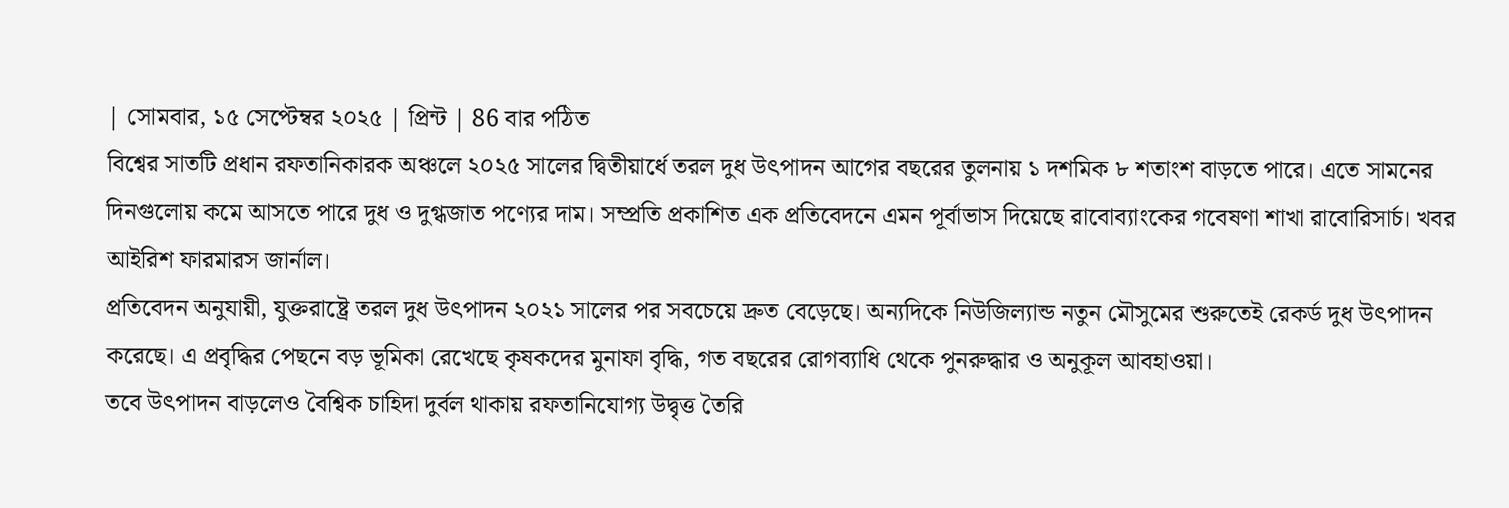| সোমবার, ১৫ সেপ্টেম্বর ২০২৫ | প্রিন্ট | 86 বার পঠিত
বিশ্বের সাতটি প্রধান রফতানিকারক অঞ্চলে ২০২৫ সালের দ্বিতীয়ার্ধে তরল দুধ উৎপাদন আগের বছরের তুলনায় ১ দশমিক ৮ শতাংশ বাড়তে পারে। এতে সামনের দিনগুলোয় কমে আসতে পারে দুধ ও দুগ্ধজাত পণ্যের দাম। সম্প্রতি প্রকাশিত এক প্রতিবেদনে এমন পূর্বাভাস দিয়েছে রাবোব্যাংকের গবেষণা শাখা রাবোরিসার্চ। খবর আইরিশ ফারমারস জার্নাল।
প্রতিবেদন অনুযায়ী, যুক্তরাষ্ট্রে তরল দুধ উৎপাদন ২০২১ সালের পর সবচেয়ে দ্রুত বেড়েছে। অন্যদিকে নিউজিল্যান্ড নতুন মৌসুমের শুরুতেই রেকর্ড দুধ উৎপাদন করেছে। এ প্রবৃদ্ধির পেছনে বড় ভূমিকা রেখেছে কৃষকদের মুনাফা বৃদ্ধি, গত বছরের রোগব্যাধি থেকে পুনরুদ্ধার ও অনুকূল আবহাওয়া।
তবে উৎপাদন বাড়লেও বৈশ্বিক চাহিদা দুর্বল থাকায় রফতানিযোগ্য উদ্বৃত্ত তৈরি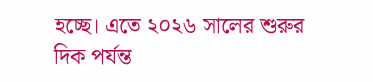হচ্ছে। এতে ২০২৬ সালের শুরুর দিক পর্যন্ত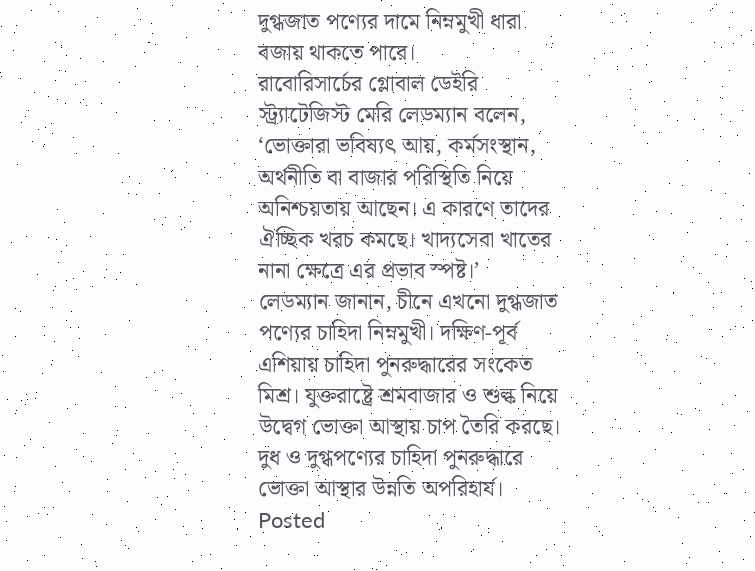দুগ্ধজাত পণ্যের দামে নিম্নমুখী ধারা বজায় থাকতে পারে।
রাবোরিসার্চের গ্লোবাল ডেইরি স্ট্র্যাটেজিস্ট মেরি লেডম্যান বলেন, ‘ভোক্তারা ভবিষ্যৎ আয়, কর্মসংস্থান, অর্থনীতি বা বাজার পরিস্থিতি নিয়ে অনিশ্চয়তায় আছেন। এ কারণে তাদের ঐচ্ছিক খরচ কমছে। খাদ্যসেবা খাতের নানা ক্ষেত্রে এর প্রভাব স্পষ্ট।’
লেডম্যান জানান, চীনে এখনো দুগ্ধজাত পণ্যের চাহিদা নিম্নমুখী। দক্ষিণ-পূর্ব এশিয়ায় চাহিদা পুনরুদ্ধারের সংকেত মিশ্র। যুক্তরাষ্ট্রে শ্রমবাজার ও শুল্ক নিয়ে উদ্বেগ ভোক্তা আস্থায় চাপ তৈরি করছে। দুধ ও দুগ্ধপণ্যের চাহিদা পুনরুদ্ধারে ভোক্তা আস্থার উন্নতি অপরিহার্য।
Posted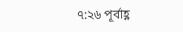৭:২৬ পূর্বাহ্ণ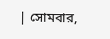| সোমবার,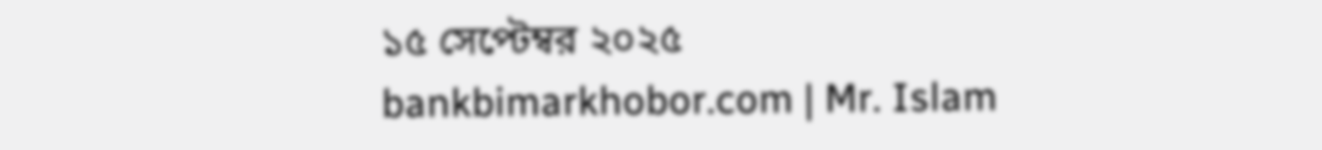১৫ সেপ্টেম্বর ২০২৫
bankbimarkhobor.com | Mr. Islam